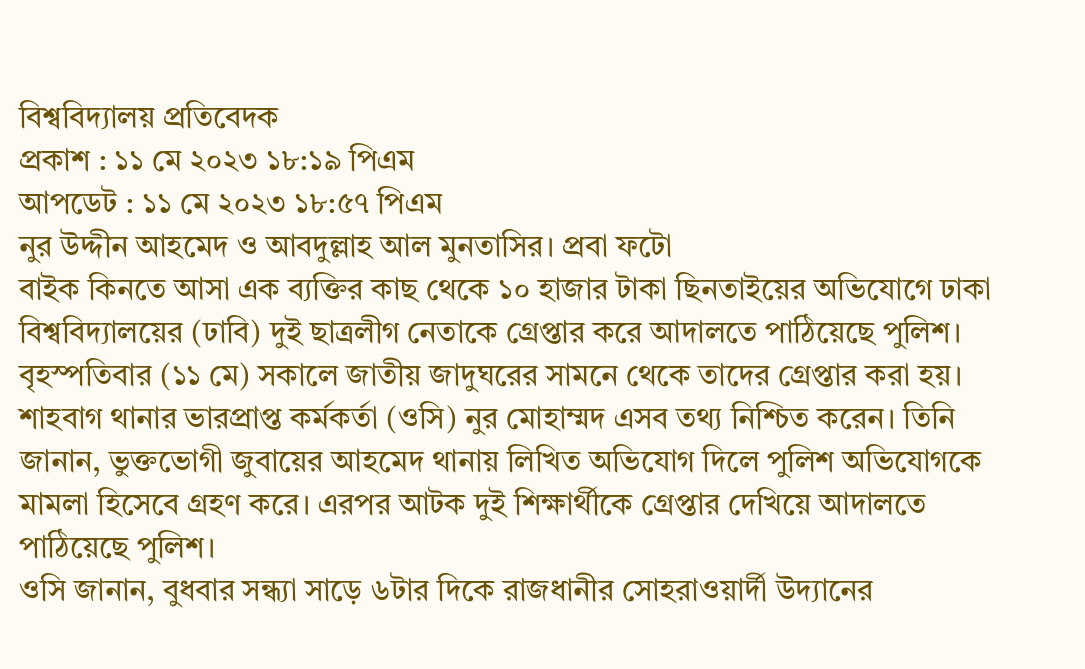বিশ্ববিদ্যালয় প্রতিবেদক
প্রকাশ : ১১ মে ২০২৩ ১৮:১৯ পিএম
আপডেট : ১১ মে ২০২৩ ১৮:৫৭ পিএম
নুর উদ্দীন আহমেদ ও আবদুল্লাহ আল মুনতাসির। প্রবা ফটো
বাইক কিনতে আসা এক ব্যক্তির কাছ থেকে ১০ হাজার টাকা ছিনতাইয়ের অভিযোগে ঢাকা বিশ্ববিদ্যালয়ের (ঢাবি) দুই ছাত্রলীগ নেতাকে গ্রেপ্তার করে আদালতে পাঠিয়েছে পুলিশ। বৃহস্পতিবার (১১ মে) সকালে জাতীয় জাদুঘরের সামনে থেকে তাদের গ্রেপ্তার করা হয়।
শাহবাগ থানার ভারপ্রাপ্ত কর্মকর্তা (ওসি) নুর মোহাম্মদ এসব তথ্য নিশ্চিত করেন। তিনি জানান, ভুক্তভোগী জুবায়ের আহমেদ থানায় লিখিত অভিযোগ দিলে পুলিশ অভিযোগকে মামলা হিসেবে গ্রহণ করে। এরপর আটক দুই শিক্ষার্থীকে গ্রেপ্তার দেখিয়ে আদালতে পাঠিয়েছে পুলিশ।
ওসি জানান, বুধবার সন্ধ্যা সাড়ে ৬টার দিকে রাজধানীর সোহরাওয়ার্দী উদ্যানের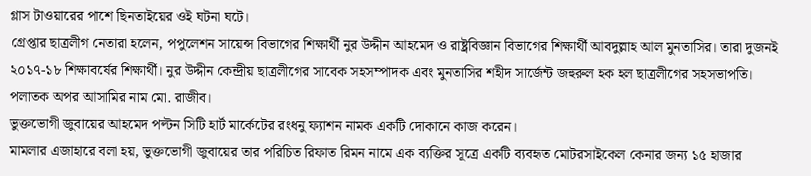গ্লাস টাওয়ারের পাশে ছিনতাইয়ের ওই ঘটনা ঘটে।
গ্রেপ্তার ছাত্রলীগ নেতারা হলেন, পপুলেশন সায়েন্স বিভাগের শিক্ষার্থী নুর উদ্দীন আহমেদ ও রাষ্ট্রবিজ্ঞান বিভাগের শিক্ষার্থী আবদুল্লাহ আল মুনতাসির। তারা দুজনই ২০১৭-১৮ শিক্ষাবর্ষের শিক্ষার্থী। নুর উদ্দীন কেন্দ্রীয় ছাত্রলীগের সাবেক সহসম্পাদক এবং মুনতাসির শহীদ সার্জেন্ট জহুরুল হক হল ছাত্রলীগের সহসভাপতি। পলাতক অপর আসামির নাম মো. রাজীব।
ভুক্তভোগী জুবায়ের আহমেদ পল্টন সিটি হার্ট মার্কেটের রংধনু ফ্যাশন নামক একটি দোকানে কাজ করেন।
মামলার এজাহারে বলা হয়, ভুক্তভোগী জুবায়ের তার পরিচিত রিফাত রিমন নামে এক ব্যক্তির সূত্রে একটি ব্যবহৃত মোটরসাইকেল কেনার জন্য ১৫ হাজার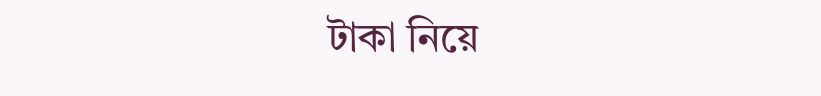টাকা নিয়ে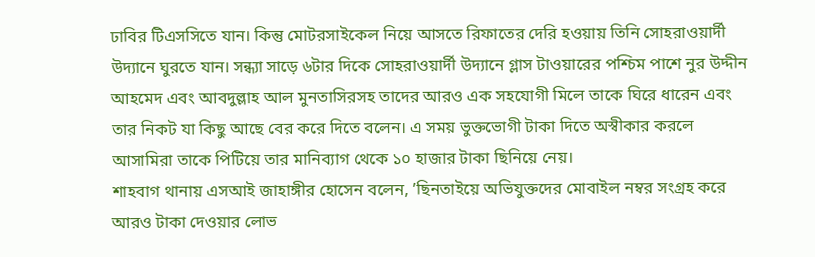ঢাবির টিএসসিতে যান। কিন্তু মোটরসাইকেল নিয়ে আসতে রিফাতের দেরি হওয়ায় তিনি সোহরাওয়ার্দী উদ্যানে ঘুরতে যান। সন্ধ্যা সাড়ে ৬টার দিকে সোহরাওয়ার্দী উদ্যানে গ্লাস টাওয়ারের পশ্চিম পাশে নুর উদ্দীন আহমেদ এবং আবদুল্লাহ আল মুনতাসিরসহ তাদের আরও এক সহযোগী মিলে তাকে ঘিরে ধারেন এবং তার নিকট যা কিছু আছে বের করে দিতে বলেন। এ সময় ভুক্তভোগী টাকা দিতে অস্বীকার করলে আসামিরা তাকে পিটিয়ে তার মানিব্যাগ থেকে ১০ হাজার টাকা ছিনিয়ে নেয়।
শাহবাগ থানায় এসআই জাহাঙ্গীর হোসেন বলেন, ’ছিনতাইয়ে অভিযুক্তদের মোবাইল নম্বর সংগ্রহ করে আরও টাকা দেওয়ার লোভ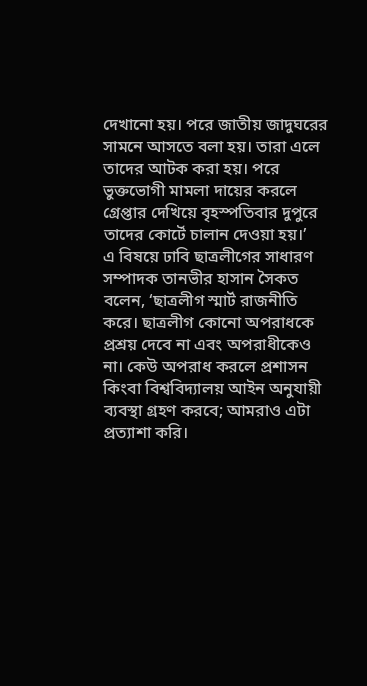দেখানো হয়। পরে জাতীয় জাদুঘরের সামনে আসতে বলা হয়। তারা এলে তাদের আটক করা হয়। পরে ভুক্তভোগী মামলা দায়ের করলে গ্রেপ্তার দেখিয়ে বৃহস্পতিবার দুপুরে তাদের কোর্টে চালান দেওয়া হয়।’
এ বিষয়ে ঢাবি ছাত্রলীগের সাধারণ সম্পাদক তানভীর হাসান সৈকত বলেন, ‘ছাত্রলীগ স্মার্ট রাজনীতি করে। ছাত্রলীগ কোনো অপরাধকে প্রশ্রয় দেবে না এবং অপরাধীকেও না। কেউ অপরাধ করলে প্রশাসন কিংবা বিশ্ববিদ্যালয় আইন অনুযায়ী ব্যবস্থা গ্রহণ করবে; আমরাও এটা প্রত্যাশা করি।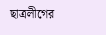ছাত্রলীগের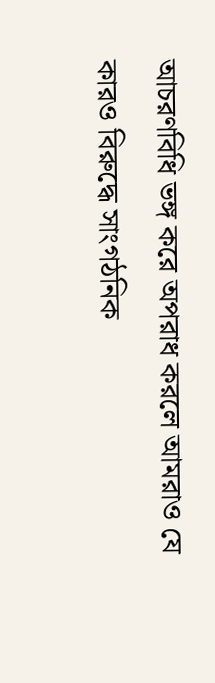আচরণবিধি ভঙ্গ করে অপরাধ করলে আমরাও যে কারও বিরুদ্ধে সাংগঠনিক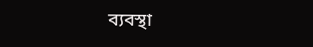ব্যবস্থা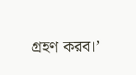গ্রহণ করব।’